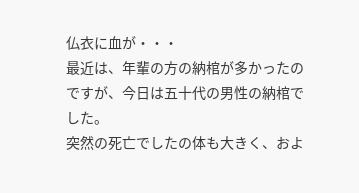仏衣に血が・・・
最近は、年輩の方の納棺が多かったのですが、今日は五十代の男性の納棺でした。
突然の死亡でしたの体も大きく、およ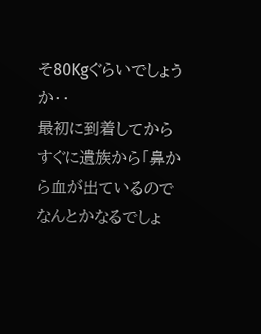そ80Kgぐらいでしょうか・・
最初に到着してからすぐに遺族から「鼻から血が出ているのでなんとかなるでしょ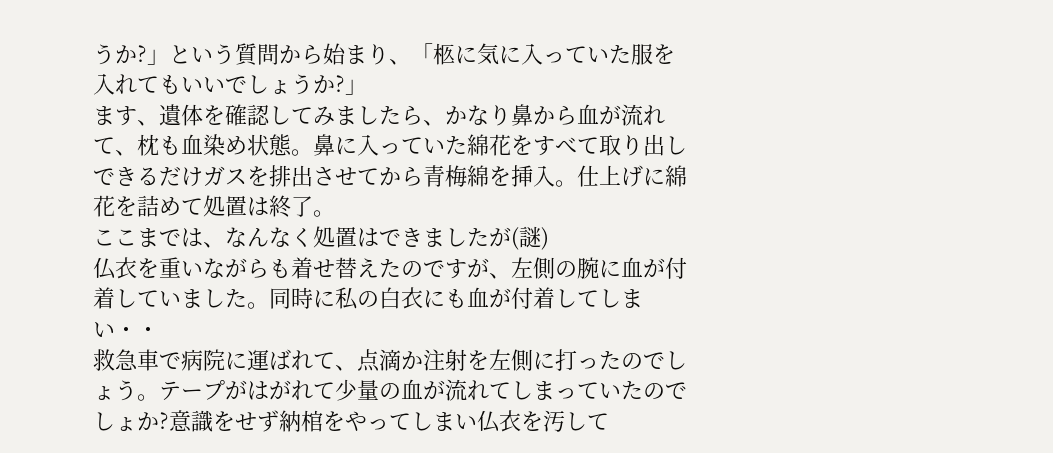うか?」という質問から始まり、「柩に気に入っていた服を入れてもいいでしょうか?」
ます、遺体を確認してみましたら、かなり鼻から血が流れて、枕も血染め状態。鼻に入っていた綿花をすべて取り出しできるだけガスを排出させてから青梅綿を挿入。仕上げに綿花を詰めて処置は終了。
ここまでは、なんなく処置はできましたが(謎)
仏衣を重いながらも着せ替えたのですが、左側の腕に血が付着していました。同時に私の白衣にも血が付着してしまい・・
救急車で病院に運ばれて、点滴か注射を左側に打ったのでしょう。テープがはがれて少量の血が流れてしまっていたのでしょか?意識をせず納棺をやってしまい仏衣を汚して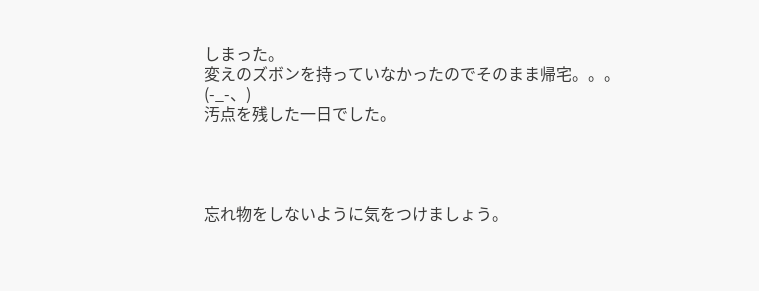しまった。
変えのズボンを持っていなかったのでそのまま帰宅。。。(-_-、)
汚点を残した一日でした。




忘れ物をしないように気をつけましょう。